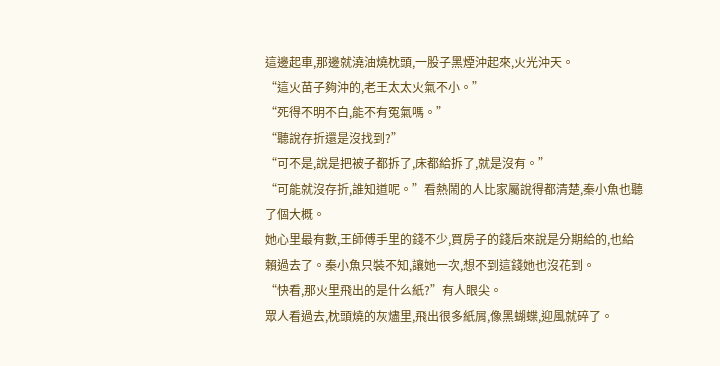這邊起車,那邊就澆油燒枕頭,一股子黑煙沖起來,火光沖天。
“這火苗子夠沖的,老王太太火氣不小。”
“死得不明不白,能不有冤氣嗎。”
“聽說存折還是沒找到?”
“可不是,說是把被子都拆了,床都給拆了,就是沒有。”
“可能就沒存折,誰知道呢。”看熱鬧的人比家屬說得都清楚,秦小魚也聽了個大概。
她心里最有數,王師傅手里的錢不少,買房子的錢后來說是分期給的,也給賴過去了。秦小魚只裝不知,讓她一次,想不到這錢她也沒花到。
“快看,那火里飛出的是什么紙?”有人眼尖。
眾人看過去,枕頭燒的灰燼里,飛出很多紙屑,像黑蝴蝶,迎風就碎了。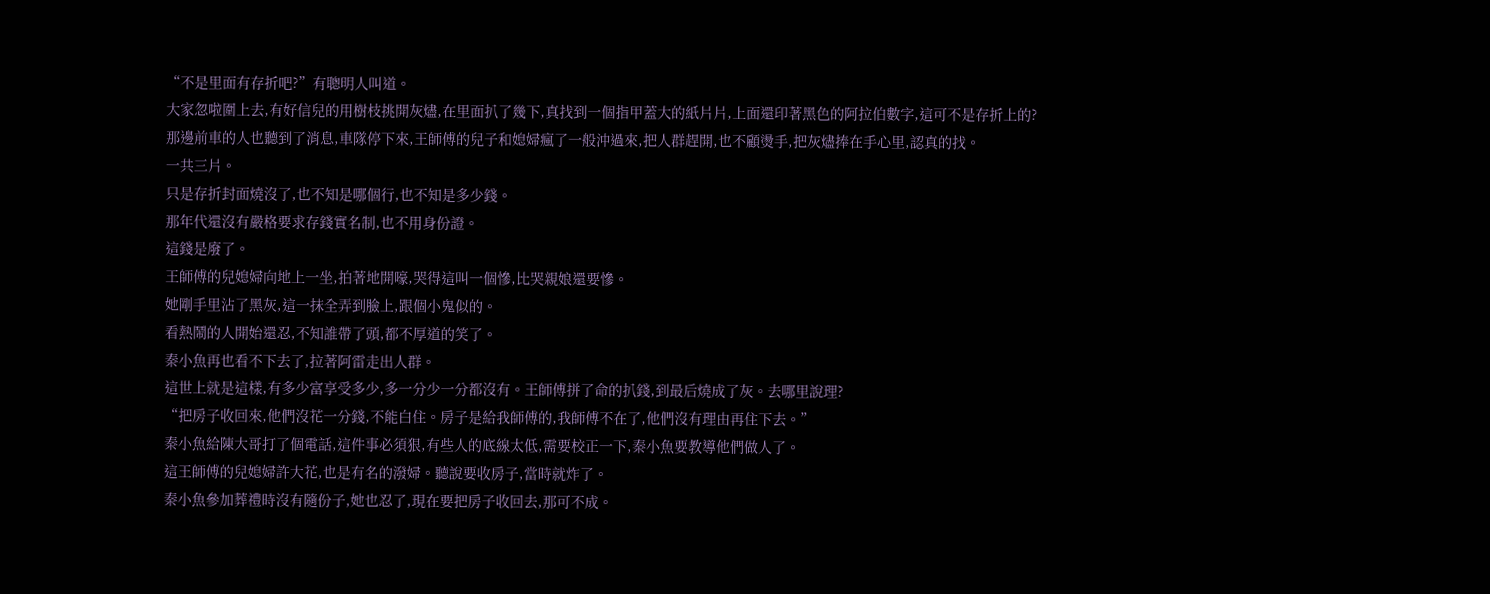“不是里面有存折吧?”有聰明人叫道。
大家忽啦圍上去,有好信兒的用樹枝挑開灰燼,在里面扒了幾下,真找到一個指甲蓋大的紙片片,上面還印著黑色的阿拉伯數字,這可不是存折上的?
那邊前車的人也聽到了消息,車隊停下來,王師傅的兒子和媳婦瘋了一般沖過來,把人群趕開,也不顧燙手,把灰燼捧在手心里,認真的找。
一共三片。
只是存折封面燒沒了,也不知是哪個行,也不知是多少錢。
那年代還沒有嚴格要求存錢實名制,也不用身份證。
這錢是廢了。
王師傅的兒媳婦向地上一坐,拍著地開嚎,哭得這叫一個慘,比哭親娘還要慘。
她剛手里沾了黑灰,這一抹全弄到臉上,跟個小鬼似的。
看熱鬧的人開始還忍,不知誰帶了頭,都不厚道的笑了。
秦小魚再也看不下去了,拉著阿雷走出人群。
這世上就是這樣,有多少富享受多少,多一分少一分都沒有。王師傅拼了命的扒錢,到最后燒成了灰。去哪里說理?
“把房子收回來,他們沒花一分錢,不能白住。房子是給我師傅的,我師傅不在了,他們沒有理由再住下去。”
秦小魚給陳大哥打了個電話,這件事必須狠,有些人的底線太低,需要校正一下,秦小魚要教導他們做人了。
這王師傅的兒媳婦許大花,也是有名的潑婦。聽說要收房子,當時就炸了。
秦小魚參加葬禮時沒有隨份子,她也忍了,現在要把房子收回去,那可不成。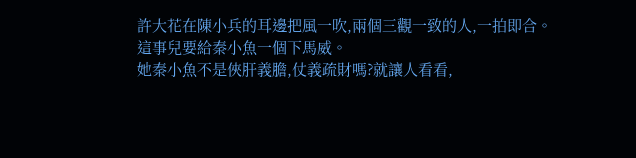許大花在陳小兵的耳邊把風一吹,兩個三觀一致的人,一拍即合。這事兒要給秦小魚一個下馬威。
她秦小魚不是俠肝義膽,仗義疏財嗎?就讓人看看,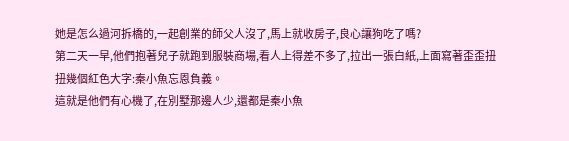她是怎么過河拆橋的,一起創業的師父人沒了,馬上就收房子,良心讓狗吃了嗎?
第二天一早,他們抱著兒子就跑到服裝商場,看人上得差不多了,拉出一張白紙,上面寫著歪歪扭扭幾個紅色大字:秦小魚忘恩負義。
這就是他們有心機了,在別墅那邊人少,還都是秦小魚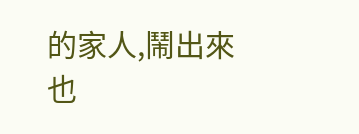的家人,鬧出來也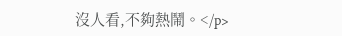沒人看,不夠熱鬧。</p>